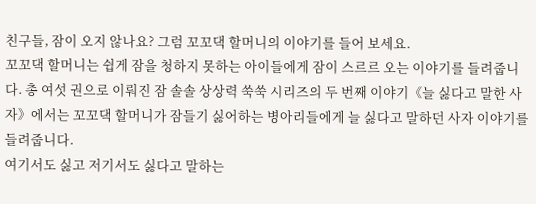친구들, 잠이 오지 않나요? 그럼 꼬꼬댁 할머니의 이야기를 들어 보세요.
꼬꼬댁 할머니는 쉽게 잠을 청하지 못하는 아이들에게 잠이 스르르 오는 이야기를 들려줍니다. 총 여섯 권으로 이뤄진 잠 솔솔 상상력 쑥쑥 시리즈의 두 번째 이야기《늘 싫다고 말한 사자》에서는 꼬꼬댁 할머니가 잠들기 싫어하는 병아리들에게 늘 싫다고 말하던 사자 이야기를 들려줍니다.
여기서도 싫고 저기서도 싫다고 말하는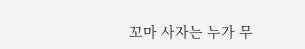꼬마 사자는 누가 무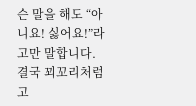슨 말을 해도 “아니요! 싫어요!”라고만 말합니다. 결국 꾀꼬리처럼 고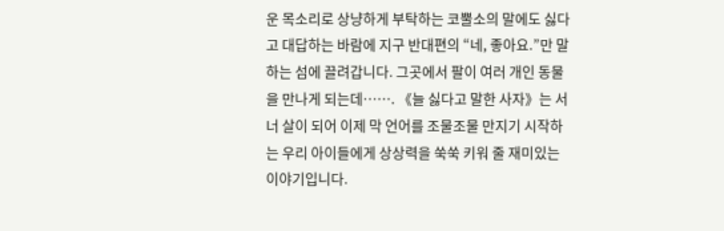운 목소리로 상냥하게 부탁하는 코뿔소의 말에도 싫다고 대답하는 바람에 지구 반대편의 “네, 좋아요.”만 말하는 섬에 끌려갑니다. 그곳에서 팔이 여러 개인 동물을 만나게 되는데……. 《늘 싫다고 말한 사자》는 서너 살이 되어 이제 막 언어를 조물조물 만지기 시작하는 우리 아이들에게 상상력을 쑥쑥 키워 줄 재미있는 이야기입니다.